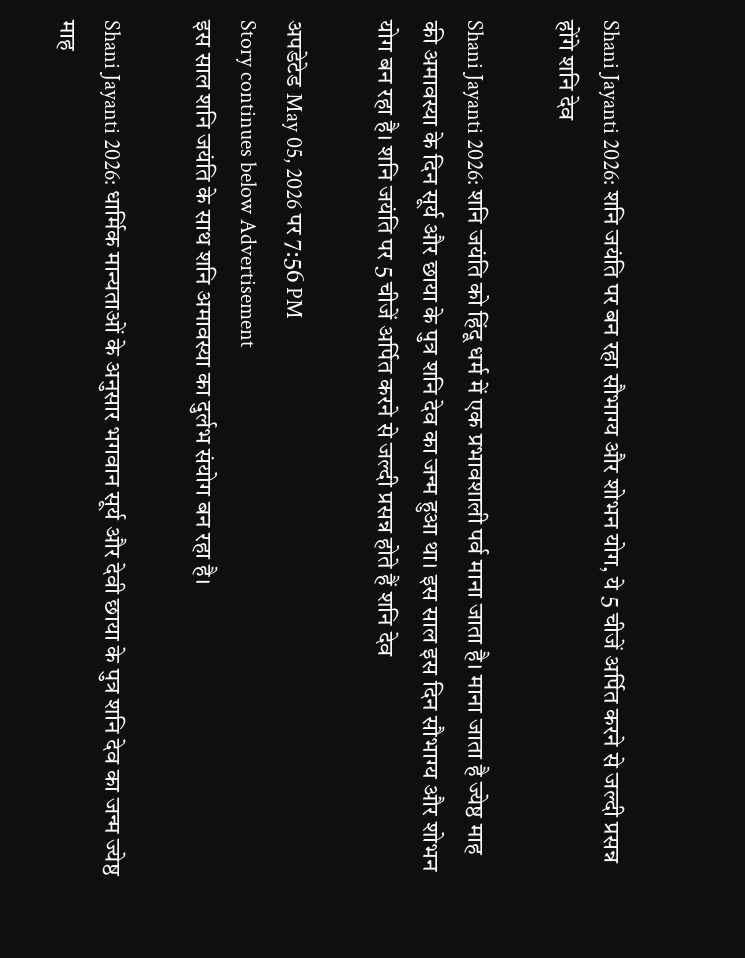Shani Jayanti 2026: शनि जयंति पर बन रहा सौभाग्य और शोभन योग, ये 5 चीजें अर्पित करने से जल्दी प्रसन्न होंगे शनि देव

Shani Jayanti 2026: शनि जयंति को हिंदू धर्म में एक प्रभावशाली पर्व माना जाता है। माना जाता है ज्येष्ठ माह की अमावस्या के दिन सूर्य और छाया के पुत्र शनि देव का जन्म हुआ था। इस साल इस दिन सौभाग्य और शोभन योग बन रहा है। शनि जयंति पर 5 चीजें अर्पित करने से जल्दी प्रसन्न होते हैं शनि देव

अपडेटेड May 05, 2026 पर 7:56 PM
Story continues below Advertisement
इस साल शनि जयंति के साथ शनि अमावस्या का दुर्लभ संयोग बन रहा है।

Shani Jayanti 2026: धार्मिक मान्यताओं के अनुसार भगवान सूर्य और देवी छाया के पुत्र शनि देव का जन्म ज्येष्ठ माह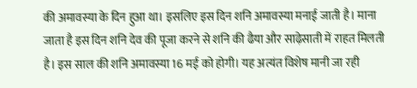की अमावस्या के दिन हुआ था। इसलिए इस दिन शनि अमावस्या मनाई जाती है। माना जाता है इस दिन शनि देव की पूजा करने से शनि की ढैया और साढ़ेसाती में राहत मिलती है। इस साल की शनि अमावस्या 16 मई को होगी। यह अत्यंत विशेष मानी जा रही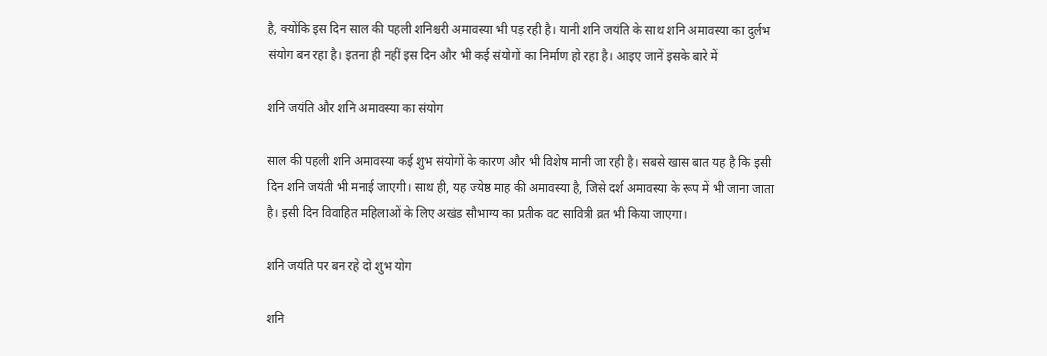है, क्योंकि इस दिन साल की पहली शनिश्चरी अमावस्या भी पड़ रही है। यानी शनि जयंति के साथ शनि अमावस्या का दुर्लभ संयोग बन रहा है। इतना ही नहीं इस दिन और भी कई संयोगों का निर्माण हो रहा है। आइए जानें इसके बारे में

शनि जयंति और शनि अमावस्या का संयोग

साल की पहली शनि अमावस्या कई शुभ संयोगों के कारण और भी विशेष मानी जा रही है। सबसे खास बात यह है कि इसी दिन शनि जयंती भी मनाई जाएगी। साथ ही, यह ज्येष्ठ माह की अमावस्या है, जिसे दर्श अमावस्या के रूप में भी जाना जाता है। इसी दिन विवाहित महिलाओं के लिए अखंड सौभाग्य का प्रतीक वट सावित्री व्रत भी किया जाएगा।

शनि जयंति पर बन रहे दो शुभ योग

शनि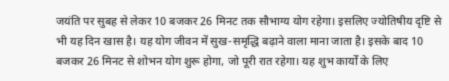जयंति पर सुबह से लेकर 10 बजकर 26 मिनट तक सौभाग्य योग रहेगा। इसलिए ज्योतिषीय दृष्टि से भी यह दिन खास है। यह योग जीवन में सुख-समृद्धि बढ़ाने वाला माना जाता है। इसके बाद 10 बजकर 26 मिनट से शोभन योग शुरू होगा, जो पूरी रात रहेगा। यह शुभ कार्यों के लिए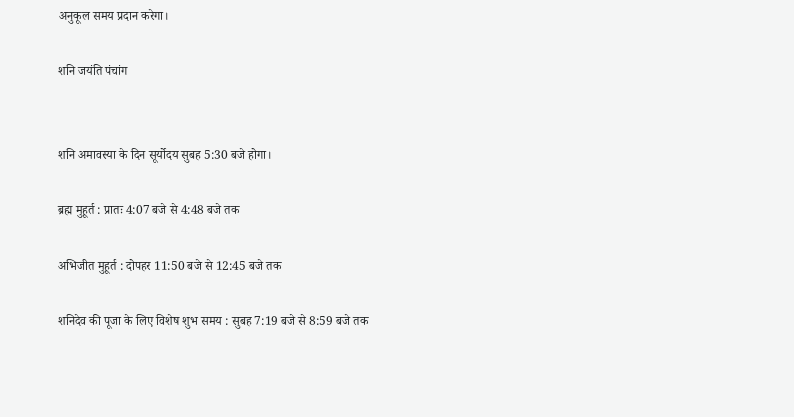अनुकूल समय प्रदान करेगा।

शनि जयंति पंचांग


शनि अमावस्या के दिन सूर्योदय सुबह 5:30 बजे होगा।

ब्रह्म मुहूर्त : प्रातः 4:07 बजे से 4:48 बजे तक

अभिजीत मुहूर्त : दोपहर 11:50 बजे से 12:45 बजे तक

शनिदेव की पूजा के लिए विशेष शुभ समय : सुबह 7:19 बजे से 8:59 बजे तक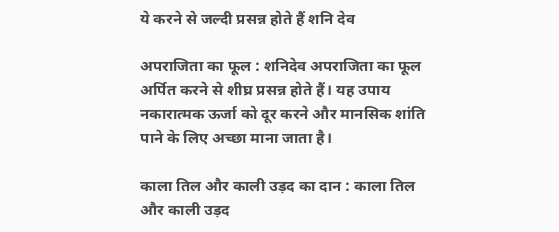ये करने से जल्दी प्रसन्न होते हैं शनि देव

अपराजिता का फूल : शनिदेव अपराजिता का फूल अर्पित करने से शीघ्र प्रसन्न होते हैं। यह उपाय नकारात्मक ऊर्जा को दूर करने और मानसिक शांति पाने के लिए अच्छा माना जाता है।

काला तिल और काली उड़द का दान : काला तिल और काली उड़द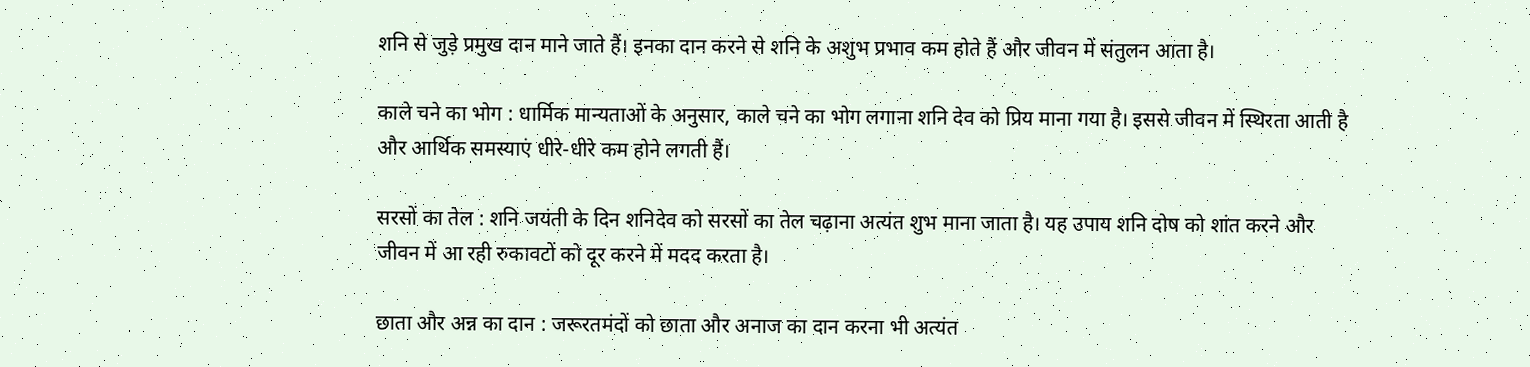शनि से जुड़े प्रमुख दान माने जाते हैं। इनका दान करने से शनि के अशुभ प्रभाव कम होते हैं और जीवन में संतुलन आता है।

काले चने का भोग : धार्मिक मान्यताओं के अनुसार, काले चने का भोग लगाना शनि देव को प्रिय माना गया है। इससे जीवन में स्थिरता आती है और आर्थिक समस्याएं धीरे-धीरे कम होने लगती हैं।

सरसों का तेल : शनि जयंती के दिन शनिदेव को सरसों का तेल चढ़ाना अत्यंत शुभ माना जाता है। यह उपाय शनि दोष को शांत करने और जीवन में आ रही रुकावटों को दूर करने में मदद करता है।

छाता और अन्न का दान : जरूरतमंदों को छाता और अनाज का दान करना भी अत्यंत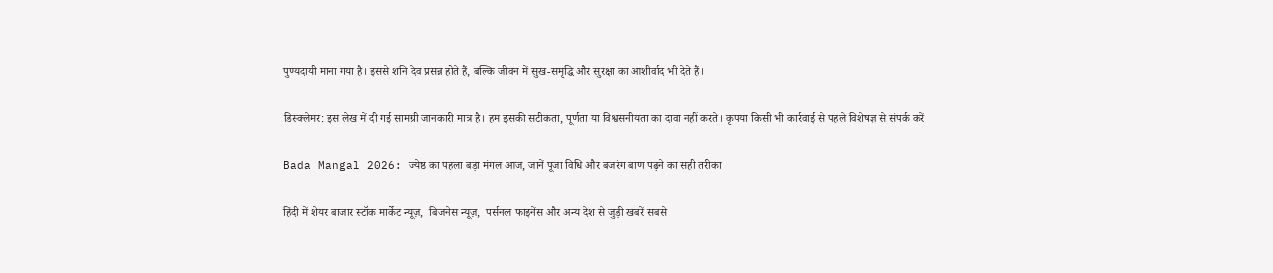पुण्यदायी माना गया है। इससे शनि देव प्रसन्न होते हैं, बल्कि जीवन में सुख-समृद्धि और सुरक्षा का आशीर्वाद भी देते हैं।

डिस्क्लेमर: इस लेख में दी गई सामग्री जानकारी मात्र है। हम इसकी सटीकता, पूर्णता या विश्वसनीयता का दावा नहीं करते। कृपया किसी भी कार्रवाई से पहले विशेषज्ञ से संपर्क करें

Bada Mangal 2026: ज्येष्ठ का पहला बड़ा मंगल आज, जानें पूजा विधि और बजरंग बाण पढ़ने का सही तरीका

हिंदी में शेयर बाजार स्टॉक मार्केट न्यूज़,  बिजनेस न्यूज़,  पर्सनल फाइनेंस और अन्य देश से जुड़ी खबरें सबसे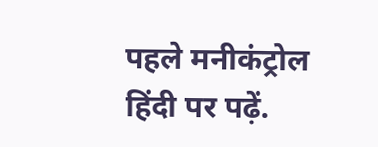पहले मनीकंट्रोल हिंदी पर पढ़ें.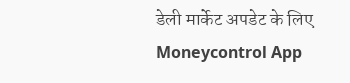डेली मार्केट अपडेट के लिए Moneycontrol App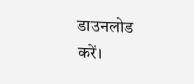डाउनलोड करें।